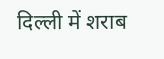दिल्ली में शराब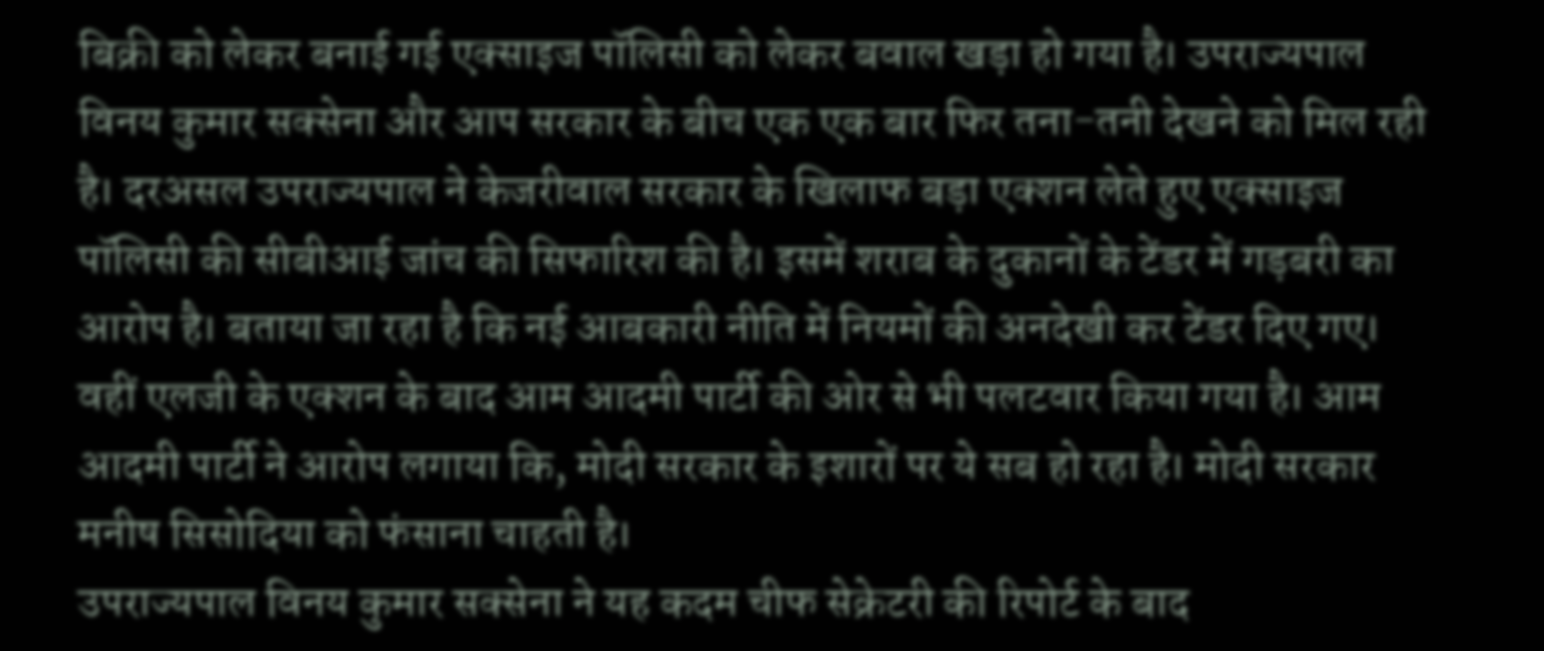बिक्री को लेकर बनाई गई एक्साइज पॉलिसी को लेकर बवाल खड़ा हो गया है। उपराज्यपाल विनय कुमार सक्सेना और आप सरकार के बीच एक एक बार फिर तना-तनी देखने को मिल रही है। दरअसल उपराज्यपाल ने केजरीवाल सरकार के खिलाफ बड़ा एक्शन लेते हुए एक्साइज पॉलिसी की सीबीआई जांच की सिफारिश की है। इसमें शराब के दुकानों के टेंडर में गड़बरी का आरोप है। बताया जा रहा है कि नई आबकारी नीति में नियमों की अनदेखी कर टेंडर दिए गए। वहीं एलजी के एक्शन के बाद आम आदमी पार्टी की ओर से भी पलटवार किया गया है। आम आदमी पार्टी ने आरोप लगाया कि, मोदी सरकार के इशारों पर ये सब हो रहा है। मोदी सरकार मनीष सिसोदिया को फंसाना चाहती है।
उपराज्यपाल विनय कुमार सक्सेना ने यह कदम चीफ सेक्रेटरी की रिपोर्ट के बाद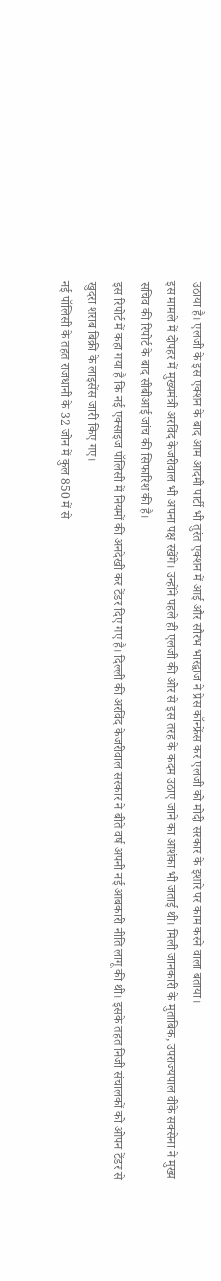उठाया है। एलजी के इस एक्शन के बाद आम आदमी पार्टी भी तुरंत एक्शन में आई और सौरभ भारद्वाज ने प्रेस कॉन्फ्रेंस कर एलजी को मोदी सरकार के इशारे पर काम करने वाला बताया।
इस मामले में दोपहर में मुख्यमंत्री अरविंद केजरीवाल भी अपना पक्ष रखेंगे। उन्होंने पहले ही एलजी की ओर से इस तरह के कदम उठाए जाने का आशंका भी जताई थी। मिली जानकारी के मुताबिक, उपराज्यपाल वीके सक्सेना ने मुख्य सचिव की रिपोर्ट के बाद सीबीआई जांच की सिफारिश की है।
इस रिपोर्ट में कहा गया है कि नई एक्साइज पॉलिसी में नियमों की अनदेखी कर टेंडर दिए गए है। दिल्ली की अरविंद केजरीवाल सरकार ने बीते वर्ष अपनी नई आबकारी नीति लागू की थी। इसके तहत निजी संचालकों को ओपन टेंडर से खुदरा शराब बिक्री के लाइसेंस जारी किए गए।
नई पॉलिसी के तहत राजधानी के 32 जोन में कुल 850 में से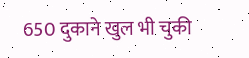650 दुकाने खुल भी चुकी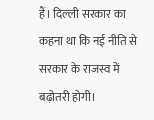हैं। दिल्ली सरकार का कहना था कि नई नीति से सरकार के राजस्व में बढ़ोतरी होगी।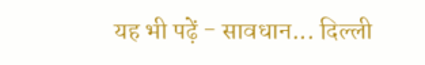यह भी पढ़ें - सावधान... दिल्ली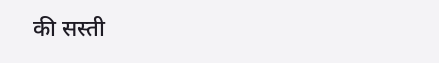की सस्ती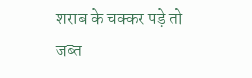शराब के चक्कर पड़े तो जब्त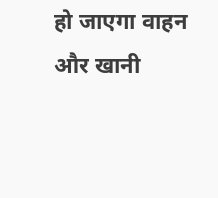हो जाएगा वाहन और खानी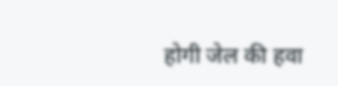होगी जेल की हवा